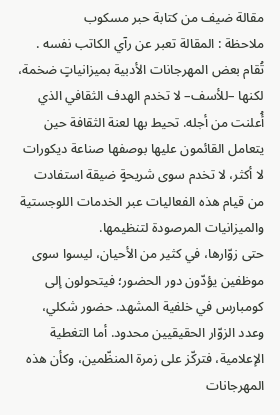مقالة ضيف من كتابة حبر مسكوب
ملاحظة : المقالة تعبر عن رآي الكاتب نفسه .
تُقام بعض المهرجانات الأدبية بميزانياتٍ ضخمة، لكنها –للأسف– لا تخدم الهدف الثقافي الذي أُعلنت من أجله. تحيط بها لعنة الثقافة حين يتعامل القائمون عليها بوصفها صناعة ديكورات لا أكثر، لا تخدم سوى شريحةٍ ضيقة استفادت من قيام هذه الفعاليات عبر الخدمات اللوجستية والميزانيات المرصودة لتنظيمها.
حتى زوّارها، في كثير من الأحيان، ليسوا سوى موظفين يؤدّون دور الحضور؛ فيتحولون إلى كومبارس في خلفية المشهد. حضور شكلي، وعدد الزوّار الحقيقيين محدود. أما التغطية الإعلامية، فتركّز على زمرة المنظّمين، وكأن هذه المهرجانات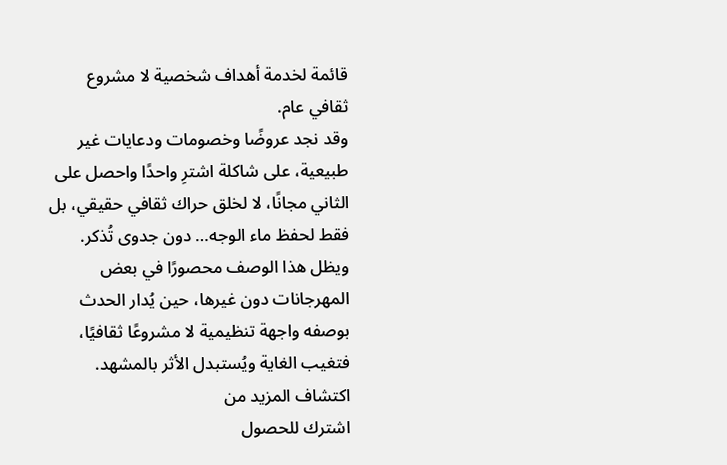قائمة لخدمة أهداف شخصية لا مشروع ثقافي عام.
وقد نجد عروضًا وخصومات ودعايات غير طبيعية، على شاكلة اشترِ واحدًا واحصل على الثاني مجانًا، لا لخلق حراك ثقافي حقيقي، بل فقط لحفظ ماء الوجه… دون جدوى تُذكر.
ويظل هذا الوصف محصورًا في بعض المهرجانات دون غيرها، حين يُدار الحدث بوصفه واجهة تنظيمية لا مشروعًا ثقافيًا، فتغيب الغاية ويُستبدل الأثر بالمشهد.
اكتشاف المزيد من
اشترك للحصول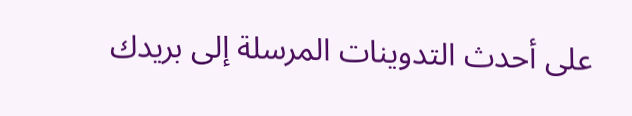على أحدث التدوينات المرسلة إلى بريدك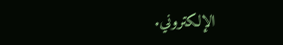الإلكتروني.